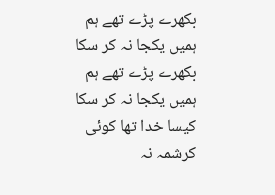بکھرے پڑے تھے ہم ہمیں یکجا نہ کر سکا
بکھرے پڑے تھے ہم ہمیں یکجا نہ کر سکا
کیسا خدا تھا کوئی کرشمہ نہ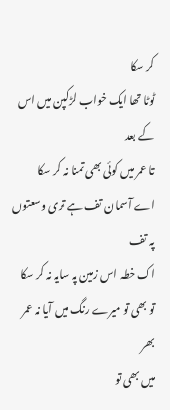کر سکا
ٹوٹا تھا ایک خواب لڑکپن میں اس کے بعد
تا عمر میں کوئی بھی تمنا نہ کر سکا
اے آسمان تف ہے تری وسعتوں پہ تف
اک خطہ اس زمین پہ سایہ نہ کر سکا
تو بھی تو میرے رنگ میں آیا نہ عمر بھر
میں بھی تو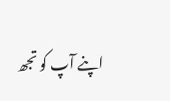اپنے آپ کو تجھ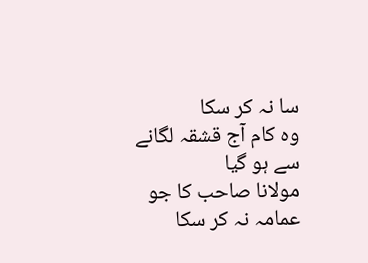سا نہ کر سکا
وہ کام آج قشقہ لگانے سے ہو گیا
مولانا صاحب کا جو عمامہ نہ کر سکا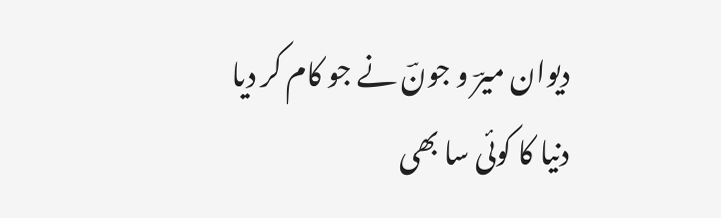دیوان میرؔ و جونؔ نے جو کام کر دیا
دنیا کا کوئی سا بھی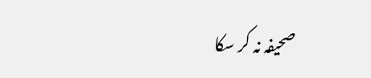صحیفہ نہ کر سکا